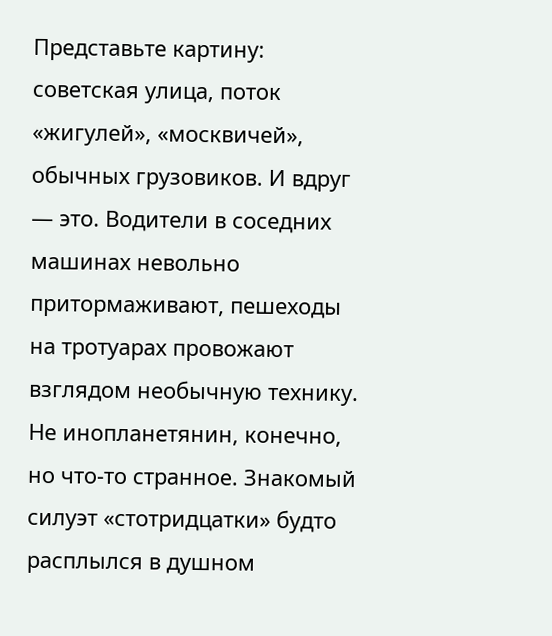Представьте картину: советская улица, поток «жигулей», «москвичей», обычных грузовиков. И вдруг — это. Водители в соседних машинах невольно притормаживают, пешеходы на тротуарах провожают взглядом необычную технику. Не инопланетянин, конечно, но что-то странное. Знакомый силуэт «стотридцатки» будто расплылся в душном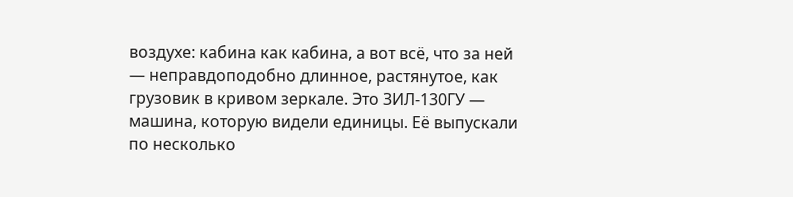воздухе: кабина как кабина, а вот всё, что за ней — неправдоподобно длинное, растянутое, как грузовик в кривом зеркале. Это ЗИЛ-130ГУ — машина, которую видели единицы. Её выпускали по несколько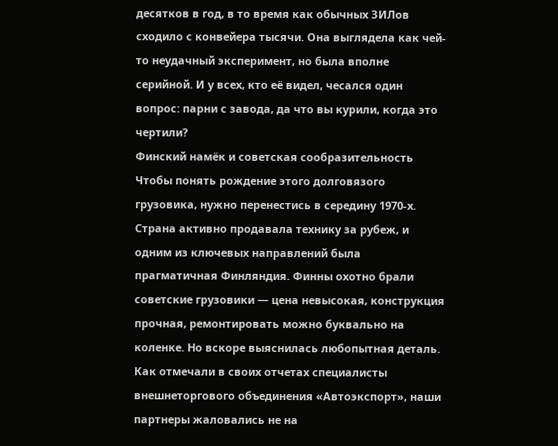десятков в год, в то время как обычных ЗИЛов сходило с конвейера тысячи. Она выглядела как чей-то неудачный эксперимент, но была вполне серийной. И у всех, кто её видел, чесался один вопрос: парни с завода, да что вы курили, когда это чертили?
Финский намёк и советская сообразительность
Чтобы понять рождение этого долговязого грузовика, нужно перенестись в середину 1970-х. Страна активно продавала технику за рубеж, и одним из ключевых направлений была прагматичная Финляндия. Финны охотно брали советские грузовики — цена невысокая, конструкция прочная, ремонтировать можно буквально на коленке. Но вскоре выяснилась любопытная деталь. Как отмечали в своих отчетах специалисты внешнеторгового объединения «Автоэкспорт», наши партнеры жаловались не на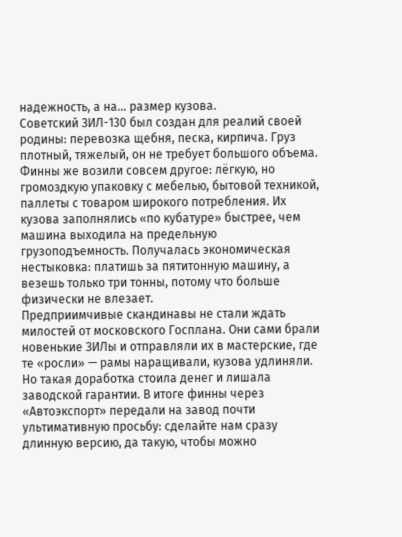надежность, а на… размер кузова.
Советский ЗИЛ-130 был создан для реалий своей родины: перевозка щебня, песка, кирпича. Груз плотный, тяжелый, он не требует большого объема. Финны же возили совсем другое: лёгкую, но громоздкую упаковку с мебелью, бытовой техникой, паллеты с товаром широкого потребления. Их кузова заполнялись «по кубатуре» быстрее, чем машина выходила на предельную грузоподъемность. Получалась экономическая нестыковка: платишь за пятитонную машину, а везешь только три тонны, потому что больше физически не влезает.
Предприимчивые скандинавы не стали ждать милостей от московского Госплана. Они сами брали новенькие ЗИЛы и отправляли их в мастерские, где те «росли» — рамы наращивали, кузова удлиняли. Но такая доработка стоила денег и лишала заводской гарантии. В итоге финны через «Автоэкспорт» передали на завод почти ультимативную просьбу: сделайте нам сразу длинную версию, да такую, чтобы можно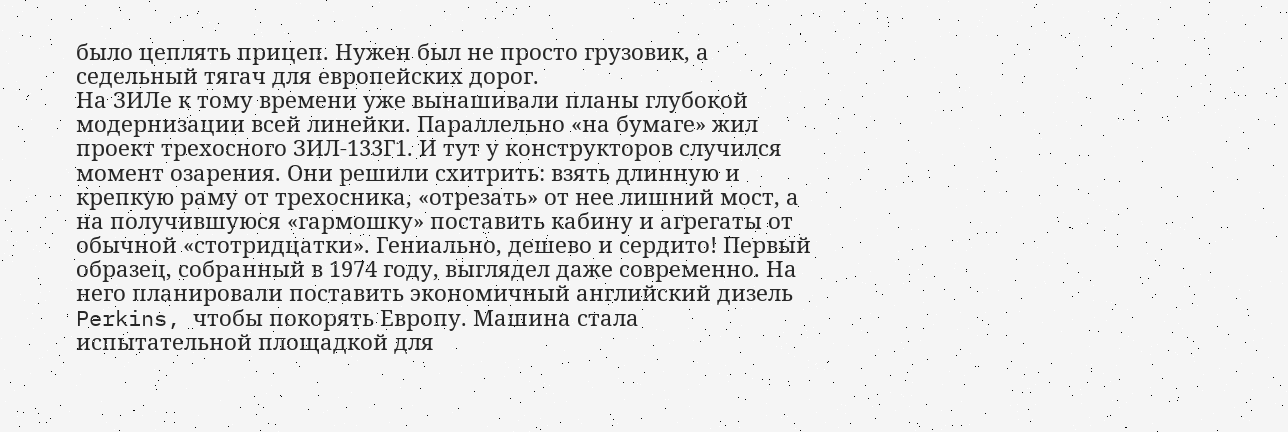было цеплять прицеп. Нужен был не просто грузовик, а седельный тягач для европейских дорог.
На ЗИЛе к тому времени уже вынашивали планы глубокой модернизации всей линейки. Параллельно «на бумаге» жил проект трехосного ЗИЛ-133Г1. И тут у конструкторов случился момент озарения. Они решили схитрить: взять длинную и крепкую раму от трехосника, «отрезать» от нее лишний мост, а на получившуюся «гармошку» поставить кабину и агрегаты от обычной «стотридцатки». Гениально, дешево и сердито! Первый образец, собранный в 1974 году, выглядел даже современно. На него планировали поставить экономичный английский дизель Perkins, чтобы покорять Европу. Машина стала испытательной площадкой для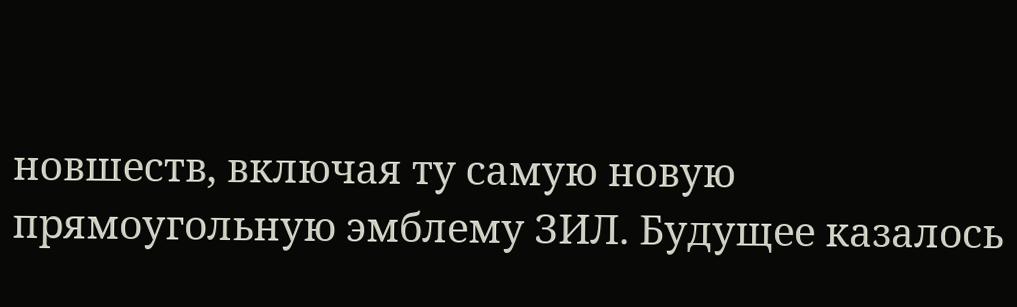новшеств, включая ту самую новую прямоугольную эмблему ЗИЛ. Будущее казалось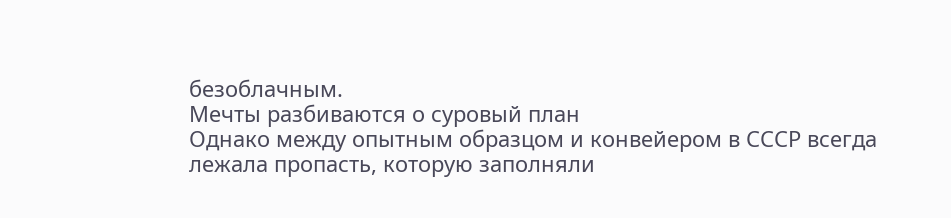безоблачным.
Мечты разбиваются о суровый план
Однако между опытным образцом и конвейером в СССР всегда лежала пропасть, которую заполняли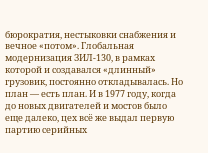бюрократия, нестыковки снабжения и вечное «потом». Глобальная модернизация ЗИЛ-130, в рамках которой и создавался «длинный» грузовик, постоянно откладывалась. Но план — есть план. И в 1977 году, когда до новых двигателей и мостов было еще далеко, цех всё же выдал первую партию серийных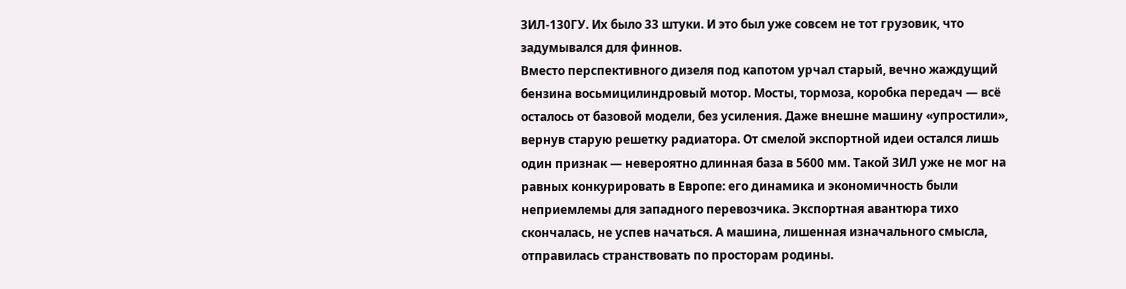ЗИЛ-130ГУ. Их было 33 штуки. И это был уже совсем не тот грузовик, что задумывался для финнов.
Вместо перспективного дизеля под капотом урчал старый, вечно жаждущий бензина восьмицилиндровый мотор. Мосты, тормоза, коробка передач — всё осталось от базовой модели, без усиления. Даже внешне машину «упростили», вернув старую решетку радиатора. От смелой экспортной идеи остался лишь один признак — невероятно длинная база в 5600 мм. Такой ЗИЛ уже не мог на равных конкурировать в Европе: его динамика и экономичность были неприемлемы для западного перевозчика. Экспортная авантюра тихо скончалась, не успев начаться. А машина, лишенная изначального смысла, отправилась странствовать по просторам родины.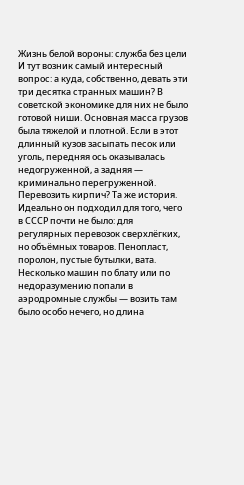Жизнь белой вороны: служба без цели
И тут возник самый интересный вопрос: а куда, собственно, девать эти три десятка странных машин? В советской экономике для них не было готовой ниши. Основная масса грузов была тяжелой и плотной. Если в этот длинный кузов засыпать песок или уголь, передняя ось оказывалась недогруженной, а задняя — криминально перегруженной. Перевозить кирпич? Та же история. Идеально он подходил для того, чего в СССР почти не было: для регулярных перевозок сверхлёгких, но объёмных товаров. Пенопласт, поролон, пустые бутылки, вата.
Несколько машин по блату или по недоразумению попали в аэродромные службы — возить там было особо нечего, но длина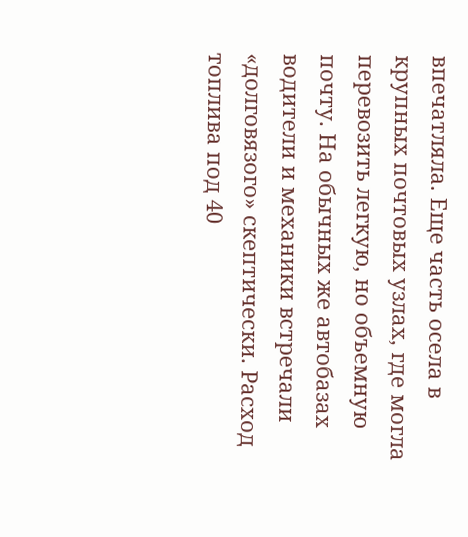впечатляла. Еще часть осела в крупных почтовых узлах, где могла перевозить легкую, но объемную почту. На обычных же автобазах водители и механики встречали «долговязого» скептически. Расход топлива под 40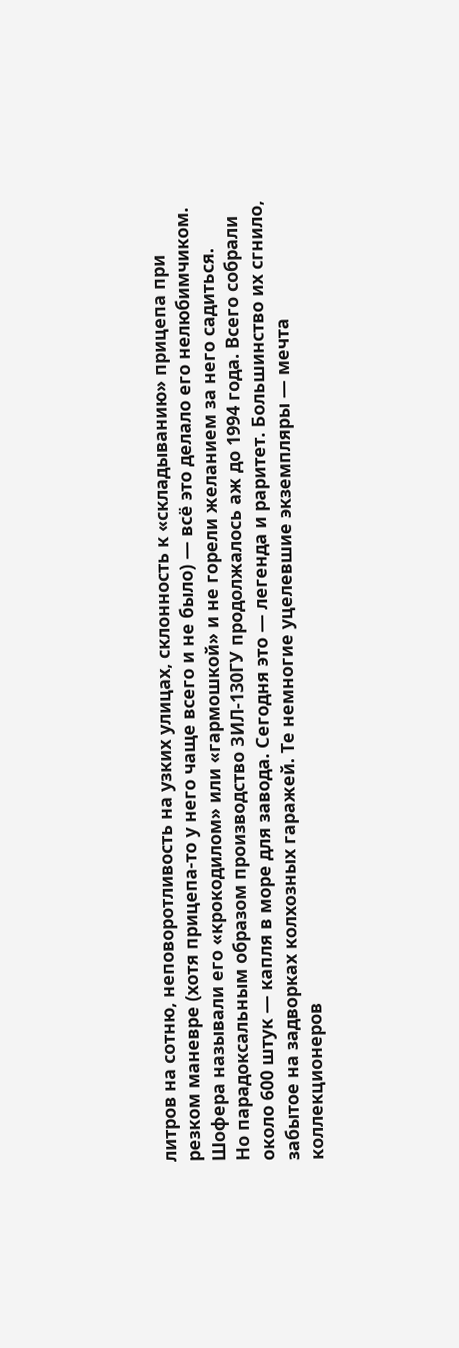литров на сотню, неповоротливость на узких улицах, склонность к «складыванию» прицепа при резком маневре (хотя прицепа-то у него чаще всего и не было) — всё это делало его нелюбимчиком. Шофера называли его «крокодилом» или «гармошкой» и не горели желанием за него садиться.
Но парадоксальным образом производство ЗИЛ-130ГУ продолжалось аж до 1994 года. Всего собрали около 600 штук — капля в море для завода. Сегодня это — легенда и раритет. Большинство их сгнило, забытое на задворках колхозных гаражей. Те немногие уцелевшие экземпляры — мечта коллекционеров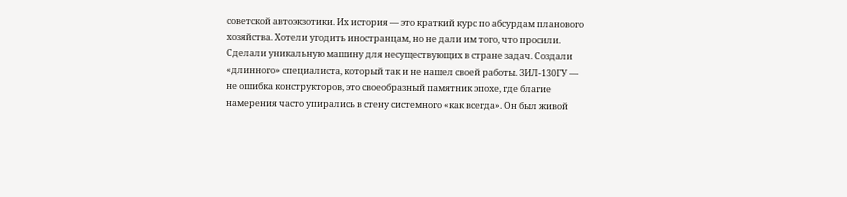советской автоэкзотики. Их история — это краткий курс по абсурдам планового хозяйства. Хотели угодить иностранцам, но не дали им того, что просили. Сделали уникальную машину для несуществующих в стране задач. Создали «длинного» специалиста, который так и не нашел своей работы. ЗИЛ-130ГУ — не ошибка конструкторов, это своеобразный памятник эпохе, где благие намерения часто упирались в стену системного «как всегда». Он был живой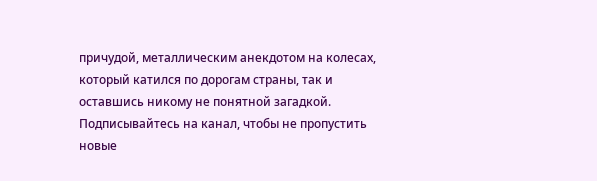причудой, металлическим анекдотом на колесах, который катился по дорогам страны, так и оставшись никому не понятной загадкой.
Подписывайтесь на канал, чтобы не пропустить новые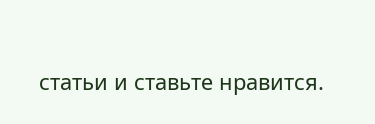статьи и ставьте нравится.